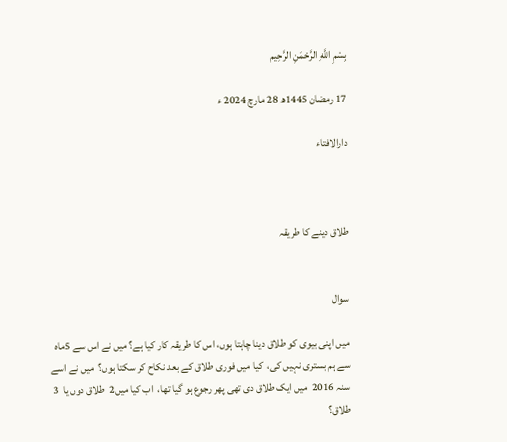بِسْمِ اللَّهِ الرَّحْمَنِ الرَّحِيم

17 رمضان 1445ھ 28 مارچ 2024 ء

دارالافتاء



طلاق دینے کا طریقہ


سوال

میں اپنی بیوی کو طلاق دینا چاہتا ہوں، اس کا طریقہ کار کیا ہے؟ میں نے اس سے 5ماہ سے ہم بستری نہیں کی،  کیا میں فوری طلاق کے بعد نکاح کر سکتا ہوں؟  میں نے اسے سنہ 2016  میں ایک طلاق دی تھی پھر رجوع ہو گیا تھا،  اب کیا میں2  طلاق دوں یا  3 طلاق؟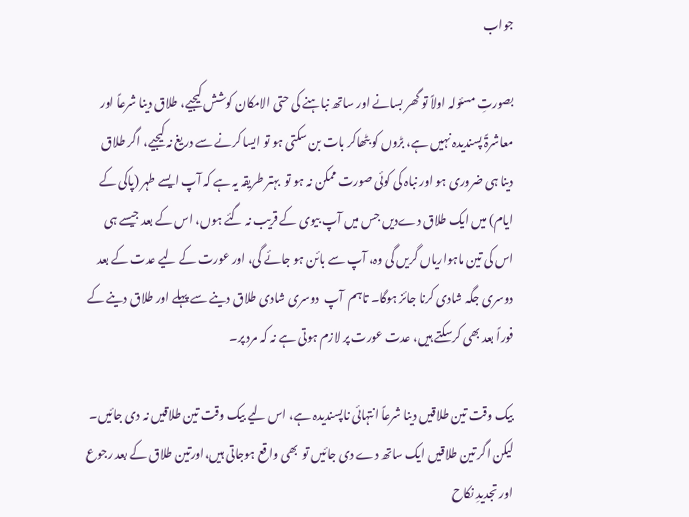جواب

بصورتِ مسئولہ اولاً تو گھر بسانے اور ساتھ نباہنے کی حتی الامکان کوشش کیجیے، طلاق دینا شرعاً اور معاشرۃً پسندیدہ نہیں ہے، بڑوں کو بٹھاکر بات بن سکتی ہو تو ایسا کرنے سے دریغ نہ کیجیے، اگر طلاق دینا ہی ضروری ہو اور نباہ کی کوئی صورت ممکن نہ ہو تو  بہتر طریقہ یہ ہے کہ آپ ایسے طہر (پاکی کے ایام) میں ایک طلاق دےدیں جس میں آپ بیوی کے قریب نہ گئے ہوں، اس کے بعد جیسے ہی اس کی تین ماہواریاں گریں گی وہ، آپ سے بائن ہو جائے گی، اور عورت کے لیے عدت کے بعد دوسری جگہ شادی کرنا جائز ہوگا۔ تاہم  آپ  دوسری شادی طلاق دینے سے پہلے اور طلاق دینے کے فوراً بعد بھی کرسکتے ہیں، عدت عورت پر لازم ہوتی ہے نہ کہ مرد پر۔

بیک وقت تین طلاقیں دینا شرعاً انتہائی ناپسندیدہ ہے، اس لیے بیک وقت تین طلاقیں نہ دی جائیں۔ لیکن اگر تین طلاقیں ایک ساتھ دے دی جائیں تو  بھی واقع ہوجاتی ہیں،اورتین طلاق کے بعد رجوع  اور تجدیدِ نکاح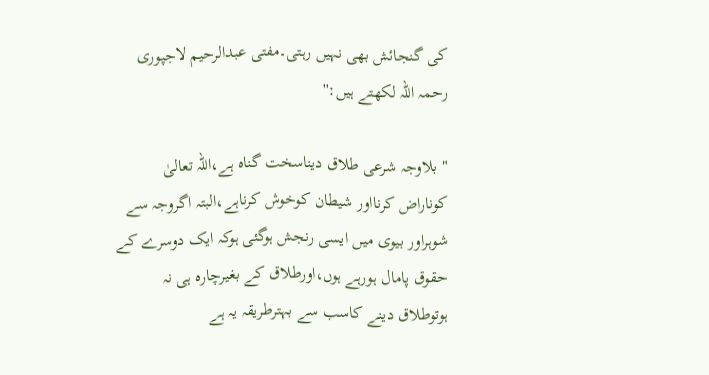کی گنجائش بھی نہیں رہتی۔مفتی عبدالرحیم لاجپوری رحمہ اللہ لکھتے ہیں:''

" بلاوجہ شرعی طلاق دیناسخت گناہ ہے،اللہ تعالیٰ کوناراض کرنااور شیطان کوخوش کرناہے،البتہ اگروجہ سے شوہراور بیوی میں ایسی رنجش ہوگئی ہوکہ ایک دوسرے کے حقوق پامال ہورہے ہوں،اورطلاق کے بغیرچارہ ہی نہ ہوتوطلاق دینے کاسب سے بہترطریقہ یہ ہے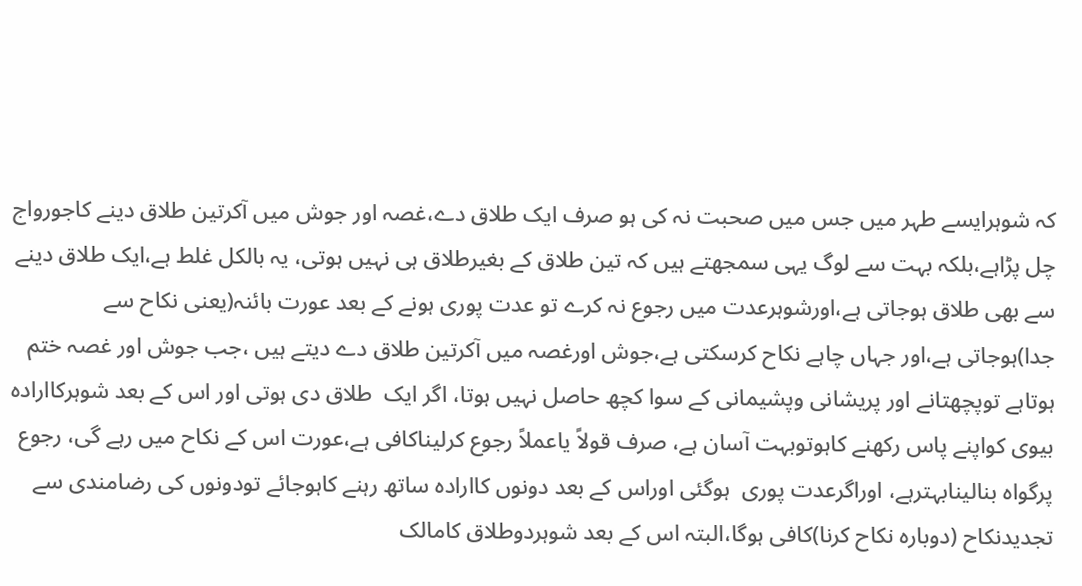کہ شوہرایسے طہر میں جس میں صحبت نہ کی ہو صرف ایک طلاق دے،غصہ اور جوش میں آکرتین طلاق دینے کاجورواج چل پڑاہے،بلکہ بہت سے لوگ یہی سمجھتے ہیں کہ تین طلاق کے بغیرطلاق ہی نہیں ہوتی، یہ بالکل غلط ہے،ایک طلاق دینے سے بھی طلاق ہوجاتی ہے،اورشوہرعدت میں رجوع نہ کرے تو عدت پوری ہونے کے بعد عورت بائنہ(یعنی نکاح سے جدا)ہوجاتی ہے،اور جہاں چاہے نکاح کرسکتی ہے،جوش اورغصہ میں آکرتین طلاق دے دیتے ہیں ،جب جوش اور غصہ ختم ہوتاہے توپچھتانے اور پریشانی وپشیمانی کے سوا کچھ حاصل نہیں ہوتا، اگر ایک  طلاق دی ہوتی اور اس کے بعد شوہرکاارادہ بیوی کواپنے پاس رکھنے کاہوتوبہت آسان ہے، صرف قولاً یاعملاً رجوع کرلیناکافی ہے،عورت اس کے نکاح میں رہے گی، رجوع پرگواہ بنالینابہترہے، اوراگرعدت پوری  ہوگئی اوراس کے بعد دونوں کاارادہ ساتھ رہنے کاہوجائے تودونوں کی رضامندی سے تجدیدنکاح (دوبارہ نکاح کرنا)کافی ہوگا،البتہ اس کے بعد شوہردوطلاق کامالک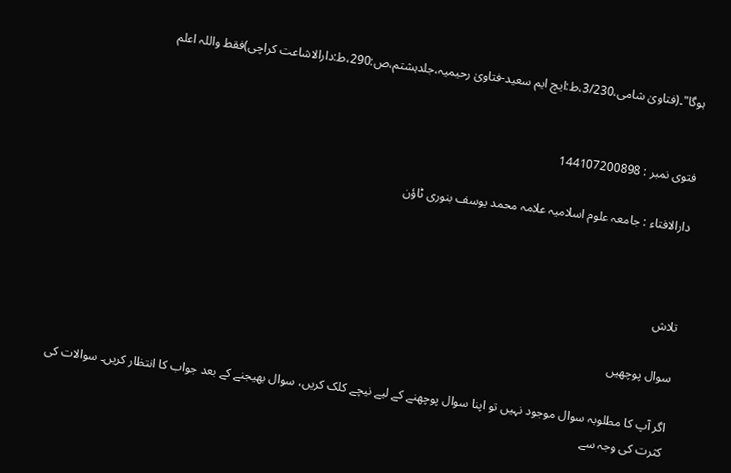ہوگا"۔(فتاویٰ شامی،3/230،ط:ایچ ایم سعید-فتاویٰ رحیمیہ،جلدہشتم،ص:290،ط:دارالاشاعت کراچی)فقط واللہ اعلم


فتوی نمبر : 144107200898

دارالافتاء : جامعہ علوم اسلامیہ علامہ محمد یوسف بنوری ٹاؤن



تلاش

سوال پوچھیں

اگر آپ کا مطلوبہ سوال موجود نہیں تو اپنا سوال پوچھنے کے لیے نیچے کلک کریں، سوال بھیجنے کے بعد جواب کا انتظار کریں۔ سوالات کی کثرت کی وجہ سے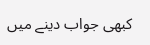کبھی جواب دینے میں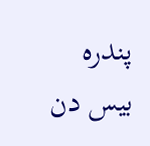پندرہ بیس دن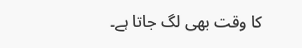کا وقت بھی لگ جاتا ہے۔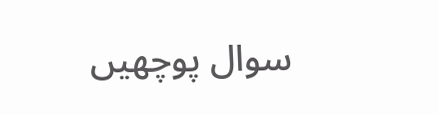سوال پوچھیں